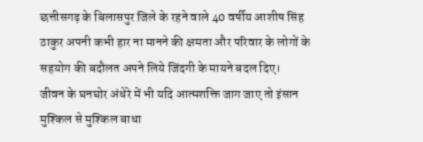छत्तीसगढ़ के बिलासपुर जिले के रहने वाले 40 वर्षीय आशीष सिंह ठाकुर अपनी कभी हार ना मानने की क्षमता और परिवार के लोगों के सहयोग की बदौलत अपने लिये जिंदगी के मायने बदल दिए।
जीवन के घनघोर अंधेरे में भी यदि आत्मशक्ति जाग जाए तो इंसान मुश्किल से मुश्किल बाधा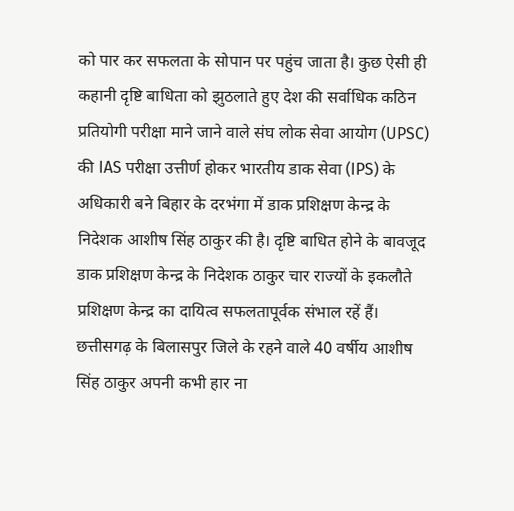को पार कर सफलता के सोपान पर पहुंच जाता है। कुछ ऐसी ही कहानी दृष्टि बाधिता को झुठलाते हुए देश की सर्वाधिक कठिन प्रतियोगी परीक्षा माने जाने वाले संघ लोक सेवा आयोग (UPSC) की IAS परीक्षा उत्तीर्ण होकर भारतीय डाक सेवा (IPS) के अधिकारी बने बिहार के दरभंगा में डाक प्रशिक्षण केन्द्र के निदेशक आशीष सिंह ठाकुर की है। दृष्टि बाधित होने के बावजूद डाक प्रशिक्षण केन्द्र के निदेशक ठाकुर चार राज्यों के इकलौते प्रशिक्षण केन्द्र का दायित्व सफलतापूर्वक संभाल रहें हैं।
छत्तीसगढ़ के बिलासपुर जिले के रहने वाले 40 वर्षीय आशीष सिंह ठाकुर अपनी कभी हार ना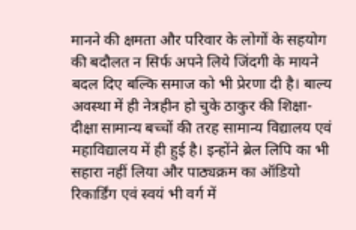मानने की क्षमता और परिवार के लोगों के सहयोग की बदौलत न सिर्फ अपने लिये जिंदगी के मायने बदल दिए बल्कि समाज को भी प्रेरणा दी है। बाल्य अवस्था में ही नेत्रहीन हो चुके ठाकुर की शिक्षा-दीक्षा सामान्य बच्चों की तरह सामान्य विद्यालय एवं महाविद्यालय में ही हुई है। इन्होंने ब्रेल लिपि का भी सहारा नहीं लिया और पाठ्यक्रम का ऑडियो रिकार्डिंग एवं स्वयं भी वर्ग में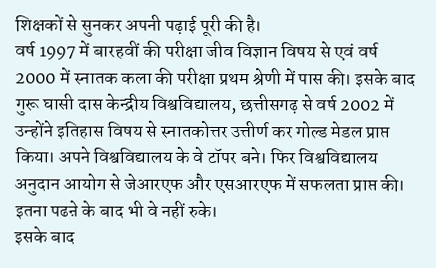शिक्षकों से सुनकर अपनी पढ़ाई पूरी की है।
वर्ष 1997 में बारहवीं की परीक्षा जीव विज्ञान विषय से एवं वर्ष 2000 में स्नातक कला की परीक्षा प्रथम श्रेणी में पास की। इसके बाद गुरू घासी दास केन्द्रीय विश्वविद्यालय, छत्तीसगढ़ से वर्ष 2002 में उन्होंने इतिहास विषय से स्नातकोत्तर उत्तीर्ण कर गोल्ड मेडल प्राप्त किया। अपने विश्वविद्यालय के वे टॉपर बने। फिर विश्वविद्यालय अनुदान आयोग से जेआरएफ और एसआरएफ में सफलता प्राप्त की। इतना पढऩे के बाद भी वे नहीं रुके।
इसके बाद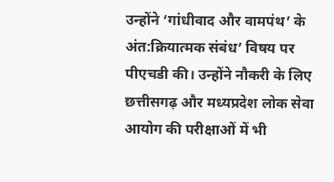उन्होंने ‘गांधीवाद और वामपंथ’ के अंत:क्रियात्मक संबंध’ विषय पर पीएचडी की। उन्होंने नौकरी के लिए छत्तीसगढ़ और मध्यप्रदेश लोक सेवा आयोग की परीक्षाओं में भी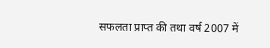सफलता प्राप्त की तथा वर्ष 2007 में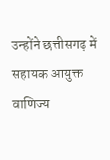उन्होंने छत्तीसगढ़ में सहायक आयुक्त वाणिज्य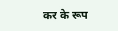कर के रूप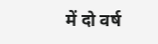में दो वर्ष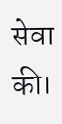सेवा की।